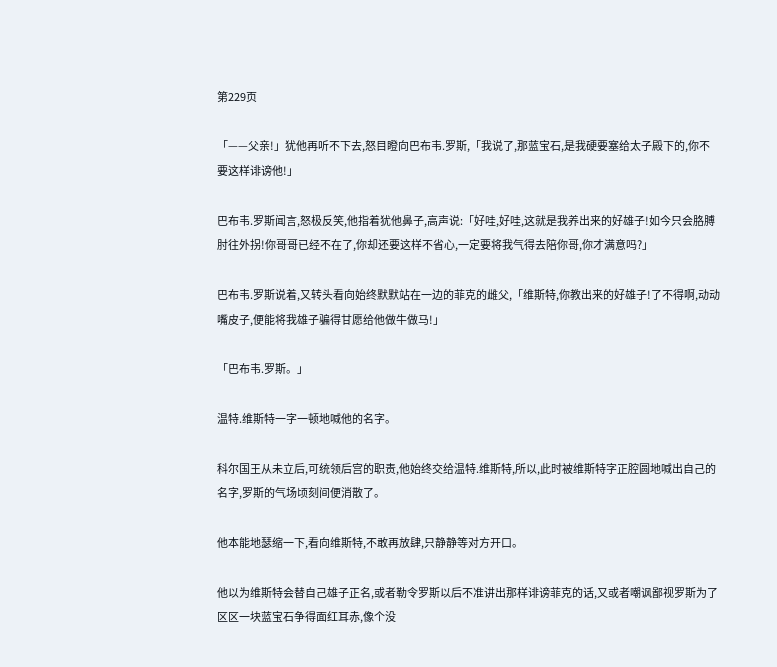第229页

「——父亲!」犹他再听不下去,怒目瞪向巴布韦.罗斯,「我说了,那蓝宝石,是我硬要塞给太子殿下的,你不要这样诽谤他!」

巴布韦.罗斯闻言,怒极反笑,他指着犹他鼻子,高声说:「好哇,好哇,这就是我养出来的好雄子!如今只会胳膊肘往外拐!你哥哥已经不在了,你却还要这样不省心,一定要将我气得去陪你哥,你才满意吗?」

巴布韦.罗斯说着,又转头看向始终默默站在一边的菲克的雌父,「维斯特,你教出来的好雄子!了不得啊,动动嘴皮子,便能将我雄子骗得甘愿给他做牛做马!」

「巴布韦.罗斯。」

温特.维斯特一字一顿地喊他的名字。

科尔国王从未立后,可统领后宫的职责,他始终交给温特.维斯特,所以,此时被维斯特字正腔圆地喊出自己的名字,罗斯的气场顷刻间便消散了。

他本能地瑟缩一下,看向维斯特,不敢再放肆,只静静等对方开口。

他以为维斯特会替自己雄子正名,或者勒令罗斯以后不准讲出那样诽谤菲克的话,又或者嘲讽鄙视罗斯为了区区一块蓝宝石争得面红耳赤,像个没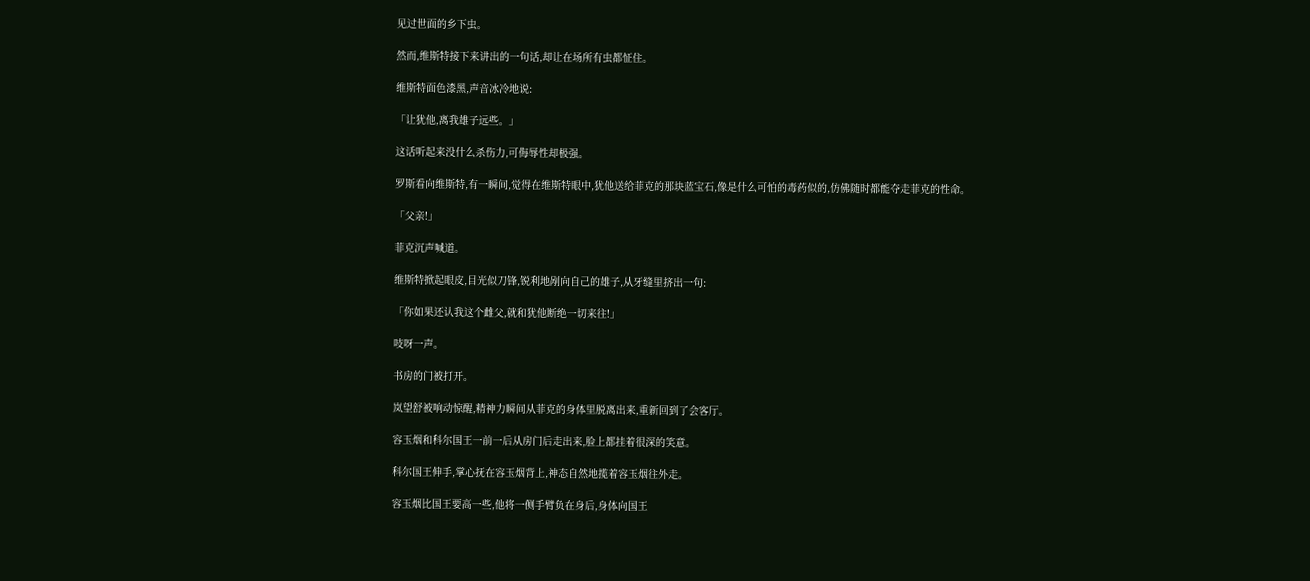见过世面的乡下虫。

然而,维斯特接下来讲出的一句话,却让在场所有虫都怔住。

维斯特面色漆黑,声音冰冷地说:

「让犹他,离我雄子远些。」

这话听起来没什么杀伤力,可侮辱性却极强。

罗斯看向维斯特,有一瞬间,觉得在维斯特眼中,犹他送给菲克的那块蓝宝石,像是什么可怕的毒药似的,仿佛随时都能夺走菲克的性命。

「父亲!」

菲克沉声喊道。

维斯特掀起眼皮,目光似刀锋,锐利地剐向自己的雄子,从牙缝里挤出一句:

「你如果还认我这个雌父,就和犹他断绝一切来往!」

吱呀一声。

书房的门被打开。

岚望舒被响动惊醒,精神力瞬间从菲克的身体里脱离出来,重新回到了会客厅。

容玉烟和科尔国王一前一后从房门后走出来,脸上都挂着很深的笑意。

科尔国王伸手,掌心抚在容玉烟背上,神态自然地揽着容玉烟往外走。

容玉烟比国王要高一些,他将一侧手臂负在身后,身体向国王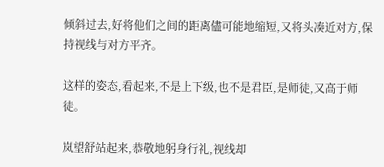倾斜过去,好将他们之间的距离儘可能地缩短,又将头凑近对方,保持视线与对方平齐。

这样的姿态,看起来,不是上下级,也不是君臣,是师徒,又高于师徒。

岚望舒站起来,恭敬地躬身行礼,视线却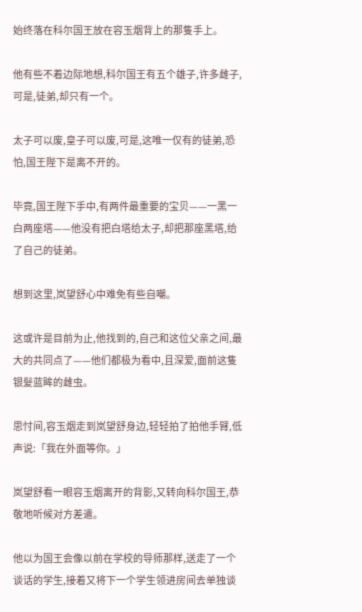始终落在科尔国王放在容玉烟背上的那隻手上。

他有些不着边际地想,科尔国王有五个雄子,许多雌子,可是,徒弟,却只有一个。

太子可以废,皇子可以废,可是,这唯一仅有的徒弟,恐怕,国王陛下是离不开的。

毕竟,国王陛下手中,有两件最重要的宝贝——一黑一白两座塔——他没有把白塔给太子,却把那座黑塔,给了自己的徒弟。

想到这里,岚望舒心中难免有些自嘲。

这或许是目前为止,他找到的,自己和这位父亲之间,最大的共同点了——他们都极为看中,且深爱,面前这隻银髮蓝眸的雌虫。

思忖间,容玉烟走到岚望舒身边,轻轻拍了拍他手臂,低声说:「我在外面等你。」

岚望舒看一眼容玉烟离开的背影,又转向科尔国王,恭敬地听候对方差遣。

他以为国王会像以前在学校的导师那样,送走了一个谈话的学生,接着又将下一个学生领进房间去单独谈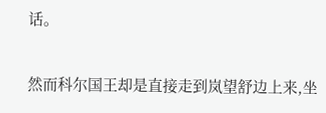话。

然而科尔国王却是直接走到岚望舒边上来,坐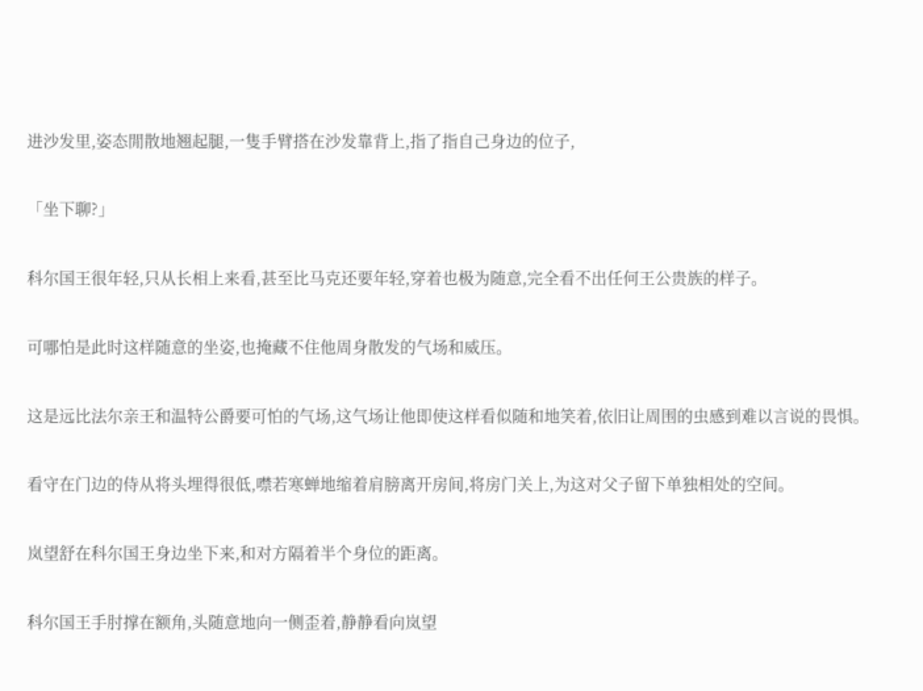进沙发里,姿态閒散地翘起腿,一隻手臂搭在沙发靠背上,指了指自己身边的位子,

「坐下聊?」

科尔国王很年轻,只从长相上来看,甚至比马克还要年轻,穿着也极为随意,完全看不出任何王公贵族的样子。

可哪怕是此时这样随意的坐姿,也掩藏不住他周身散发的气场和威压。

这是远比法尔亲王和温特公爵要可怕的气场,这气场让他即使这样看似随和地笑着,依旧让周围的虫感到难以言说的畏惧。

看守在门边的侍从将头埋得很低,噤若寒蝉地缩着肩膀离开房间,将房门关上,为这对父子留下单独相处的空间。

岚望舒在科尔国王身边坐下来,和对方隔着半个身位的距离。

科尔国王手肘撑在额角,头随意地向一侧歪着,静静看向岚望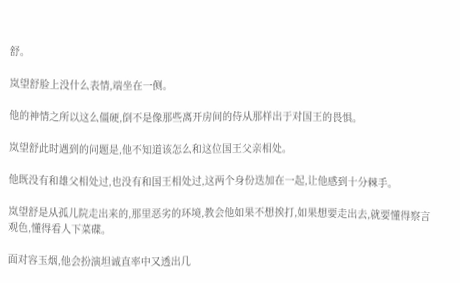舒。

岚望舒脸上没什么表情,端坐在一侧。

他的神情之所以这么僵硬,倒不是像那些离开房间的侍从那样出于对国王的畏惧。

岚望舒此时遇到的问题是,他不知道该怎么和这位国王父亲相处。

他既没有和雄父相处过,也没有和国王相处过,这两个身份迭加在一起,让他感到十分棘手。

岚望舒是从孤儿院走出来的,那里恶劣的环境,教会他如果不想挨打,如果想要走出去,就要懂得察言观色,懂得看人下菜碟。

面对容玉烟,他会扮演坦诚直率中又透出几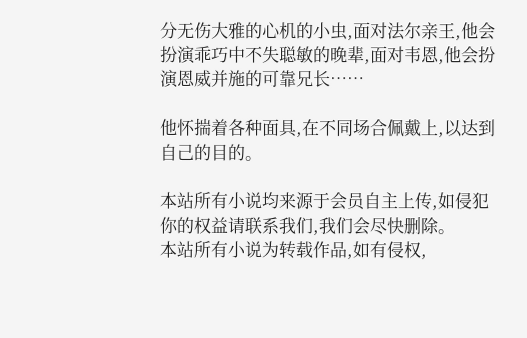分无伤大雅的心机的小虫,面对法尔亲王,他会扮演乖巧中不失聪敏的晚辈,面对韦恩,他会扮演恩威并施的可靠兄长……

他怀揣着各种面具,在不同场合佩戴上,以达到自己的目的。

本站所有小说均来源于会员自主上传,如侵犯你的权益请联系我们,我们会尽快删除。
本站所有小说为转载作品,如有侵权,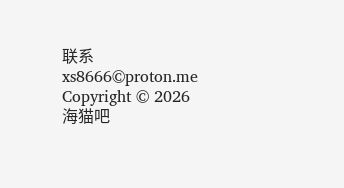联系xs8666©proton.me
Copyright © 2026 海猫吧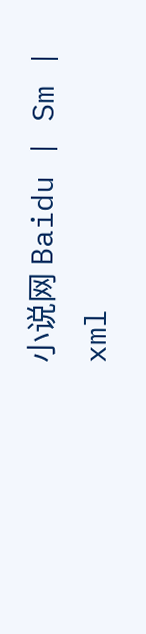小说网 Baidu | Sm | xml